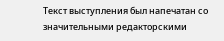Текст выступления был напечатан со значительными редакторскими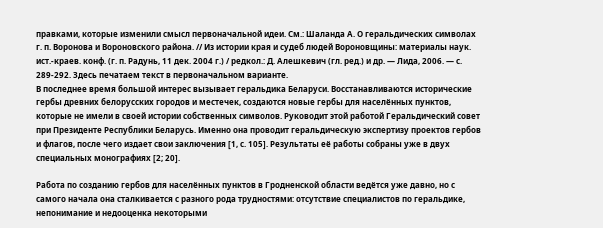правками, которые изменили смысл первоначальной идеи. См.: Шаланда А. О геральдических символах г. п. Воронова и Вороновского района. // Из истории края и судеб людей Вороновщины: материалы наук. ист.-краев. конф. (г. п. Радунь, 11 дек. 2004 г.) / редкол.: Д. Алешкевич (гл. ред.) и др. — Лида, 2006. — с. 289-292. Здесь печатаем текст в первоначальном варианте.
В последнее время большой интерес вызывает геральдика Беларуси. Восстанавливаются исторические гербы древних белорусских городов и местечек, создаются новые гербы для населённых пунктов, которые не имели в своей истории собственных символов. Руководит этой работой Геральдический совет при Президенте Республики Беларусь. Именно она проводит геральдическую экспертизу проектов гербов и флагов, после чего издает свои заключения [1, с. 105]. Результаты её работы собраны уже в двух специальных монографиях [2; 20].

Работа по созданию гербов для населённых пунктов в Гродненской области ведётся уже давно, но с самого начала она сталкивается с разного рода трудностями: отсутствие специалистов по геральдике, непонимание и недооценка некоторыми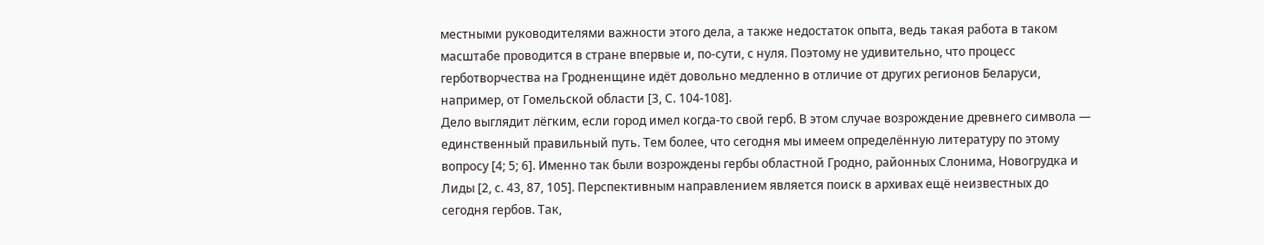местными руководителями важности этого дела, а также недостаток опыта, ведь такая работа в таком масштабе проводится в стране впервые и, по-сути, с нуля. Поэтому не удивительно, что процесс герботворчества на Гродненщине идёт довольно медленно в отличие от других регионов Беларуси, например, от Гомельской области [3, С. 104-108].
Дело выглядит лёгким, если город имел когда-то свой герб. В этом случае возрождение древнего символа — единственный правильный путь. Тем более, что сегодня мы имеем определённую литературу по этому вопросу [4; 5; 6]. Именно так были возрождены гербы областной Гродно, районных Слонима, Новогрудка и Лиды [2, с. 43, 87, 105]. Перспективным направлением является поиск в архивах ещё неизвестных до сегодня гербов. Так,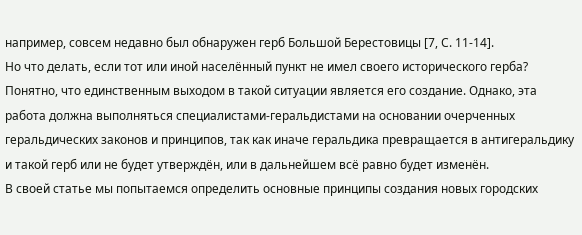например, совсем недавно был обнаружен герб Большой Берестовицы [7, С. 11-14].
Но что делать, если тот или иной населённый пункт не имел своего исторического герба? Понятно, что единственным выходом в такой ситуации является его создание. Однако, эта работа должна выполняться специалистами-геральдистами на основании очерченных геральдических законов и принципов, так как иначе геральдика превращается в антигеральдику и такой герб или не будет утверждён, или в дальнейшем всё равно будет изменён.
В своей статье мы попытаемся определить основные принципы создания новых городских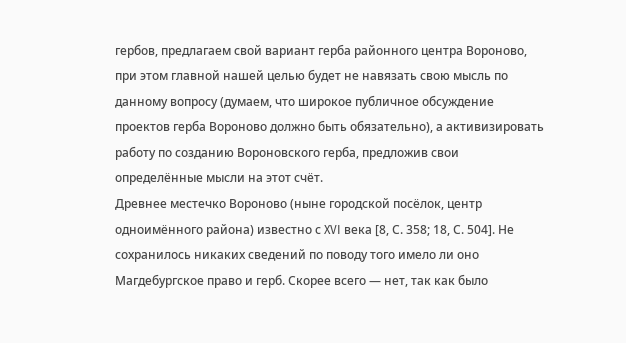гербов, предлагаем свой вариант герба районного центра Вороново, при этом главной нашей целью будет не навязать свою мысль по данному вопросу (думаем, что широкое публичное обсуждение проектов герба Вороново должно быть обязательно), а активизировать работу по созданию Вороновского герба, предложив свои определённые мысли на этот счёт.
Древнее местечко Вороново (ныне городской посёлок, центр одноимённого района) известно с XVI века [8, С. 358; 18, С. 504]. Не сохранилось никаких сведений по поводу того имело ли оно Магдебургское право и герб. Скорее всего — нет, так как было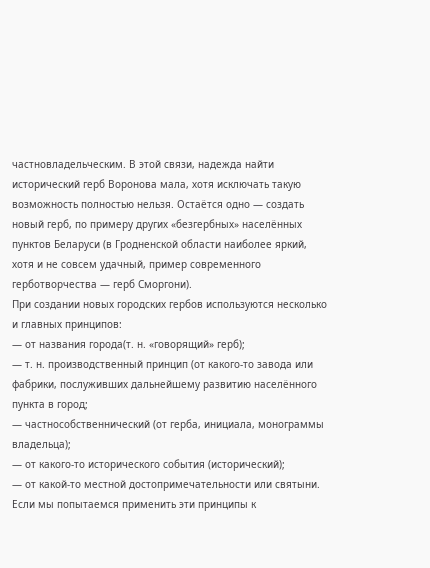частновладельческим. В этой связи, надежда найти исторический герб Воронова мала, хотя исключать такую возможность полностью нельзя. Остаётся одно — создать новый герб, по примеру других «безгербных» населённых пунктов Беларуси (в Гродненской области наиболее яркий, хотя и не совсем удачный, пример современного герботворчества — герб Сморгони).
При создании новых городских гербов используются несколько и главных принципов:
— от названия города(т. н. «говорящий» герб);
— т. н. производственный принцип (от какого-то завода или фабрики, послуживших дальнейшему развитию населённого пункта в город;
— частнособственнический (от герба, инициала, монограммы владельца);
— от какого-то исторического события (исторический);
— от какой-то местной достопримечательности или святыни.
Если мы попытаемся применить эти принципы к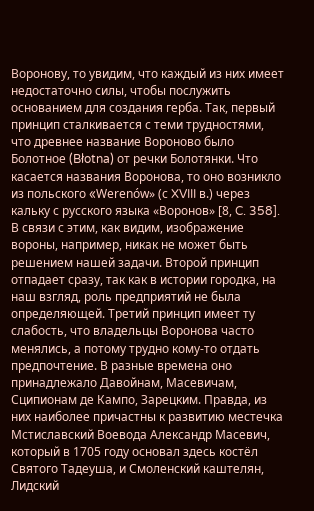Воронову, то увидим, что каждый из них имеет недостаточно силы, чтобы послужить основанием для создания герба. Так, первый принцип сталкивается с теми трудностями, что древнее название Вороново было Болотное (Błotna) от речки Болотянки. Что касается названия Воронова, то оно возникло из польского «Werenów» (с XVIII в.) через кальку с русского языка «Воронов» [8, C. 358]. В связи с этим, как видим, изображение вороны, например, никак не может быть решением нашей задачи. Второй принцип отпадает сразу, так как в истории городка, на наш взгляд, роль предприятий не была определяющей. Третий принцип имеет ту слабость, что владельцы Воронова часто менялись, а потому трудно кому-то отдать предпочтение. В разные времена оно принадлежало Давойнам, Масевичам, Сципионам де Кампо, Зарецким. Правда, из них наиболее причастны к развитию местечка Мстиславский Воевода Александр Масевич, который в 1705 году основал здесь костёл Святого Тадеуша, и Смоленский каштелян, Лидский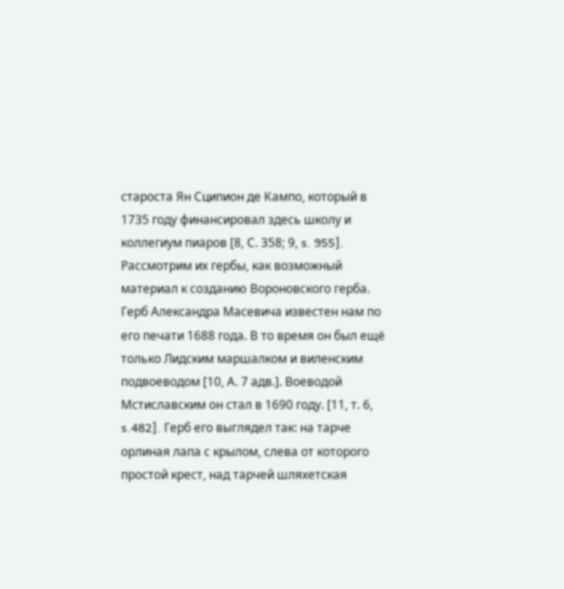староста Ян Сципион де Кампо, который в 1735 году финансировал здесь школу и коллегиум пиаров [8, С. 358; 9, s. 955]. Рассмотрим их гербы, как возможный материал к созданию Вороновского герба.
Герб Александра Масевича известен нам по его печати 1688 года. В то время он был ещё только Лидским маршалком и виленским подвоеводом [10, А. 7 адв.]. Воеводой Мстиславским он стал в 1690 году. [11, т. 6, s.482]. Герб его выглядел так: на тарче орлиная лапа с крылом, слева от которого простой крест, над тарчей шляхетская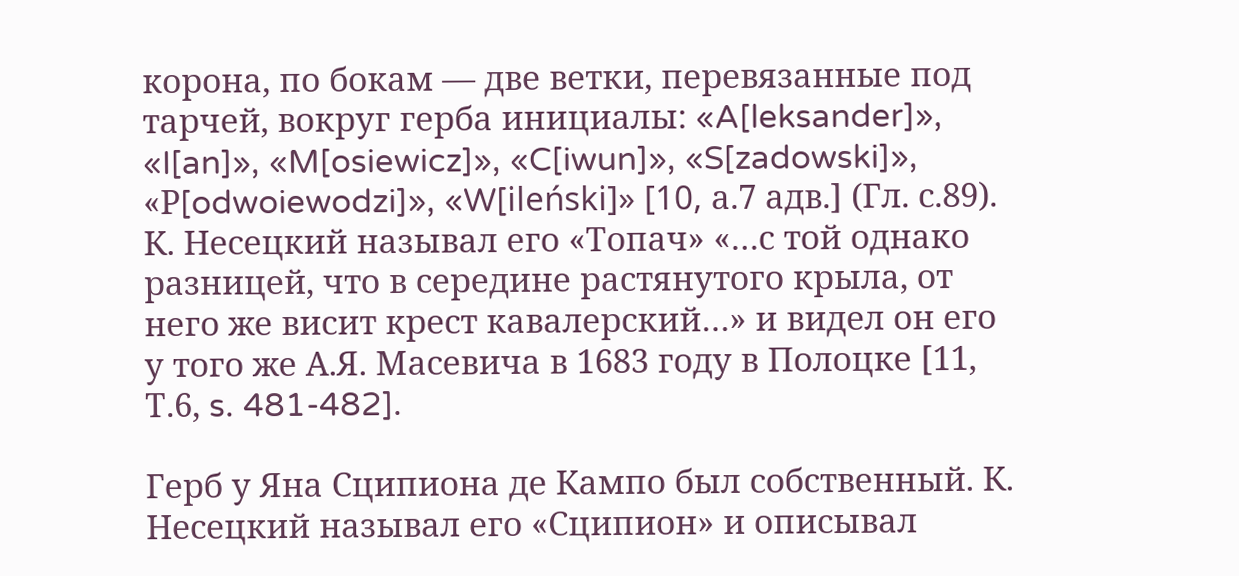корона, по бокам — две ветки, перевязанные под тарчей, вокруг герба инициалы: «A[leksander]», «I[an]», «M[osiewicz]», «C[iwun]», «S[zadowski]», «Р[odwoiewodzi]», «W[ileński]» [10, а.7 адв.] (Гл. с.89). К. Несецкий называл его «Топач» «…с той однако разницей, что в середине растянутого крыла, от него же висит крест кавалерский…» и видел он его у того же А.Я. Масевича в 1683 году в Полоцке [11, Т.6, s. 481-482].

Герб у Яна Сципиона де Кампо был собственный. К. Несецкий называл его «Сципион» и описывал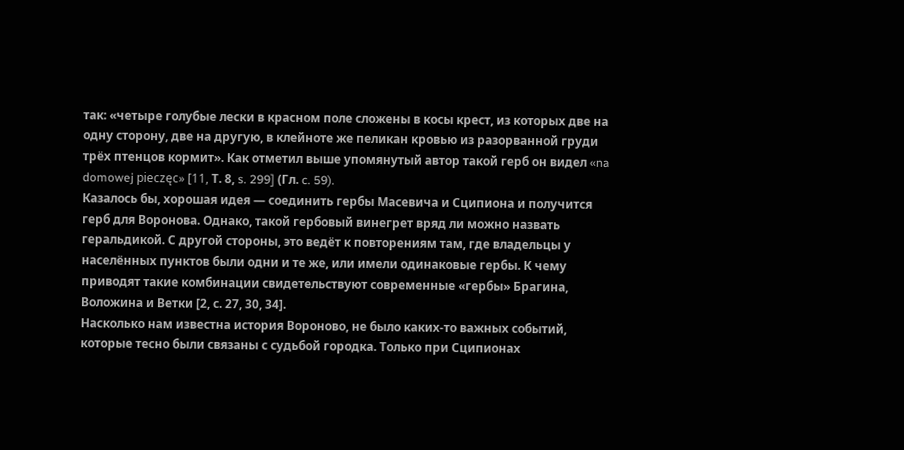так: «четыре голубые лески в красном поле сложены в косы крест, из которых две на одну сторону, две на другую, в клейноте же пеликан кровью из разорванной груди трёх птенцов кормит». Как отметил выше упомянутый автор такой герб он видел «na domowej pieczęc» [11, Т. 8, s. 299] (Гл. c. 59).
Казалось бы, хорошая идея — соединить гербы Масевича и Сципиона и получится герб для Воронова. Однако, такой гербовый винегрет вряд ли можно назвать геральдикой. С другой стороны, это ведёт к повторениям там, где владельцы у населённых пунктов были одни и те же, или имели одинаковые гербы. К чему приводят такие комбинации свидетельствуют современные «гербы» Брагина, Воложина и Ветки [2, с. 27, 30, 34].
Насколько нам известна история Вороново, не было каких-то важных событий, которые тесно были связаны с судьбой городка. Только при Сципионах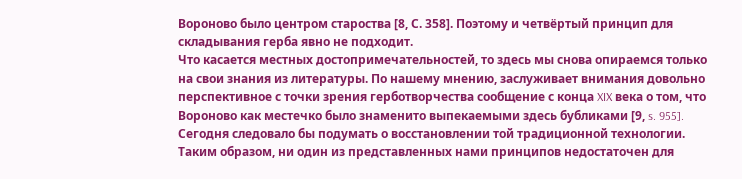Вороново было центром староства [8, С. 358]. Поэтому и четвёртый принцип для складывания герба явно не подходит.
Что касается местных достопримечательностей, то здесь мы снова опираемся только на свои знания из литературы. По нашему мнению, заслуживает внимания довольно перспективное с точки зрения герботворчества сообщение с конца XIX века о том, что Вороново как местечко было знаменито выпекаемыми здесь бубликами [9, s. 955]. Сегодня следовало бы подумать о восстановлении той традиционной технологии.
Таким образом, ни один из представленных нами принципов недостаточен для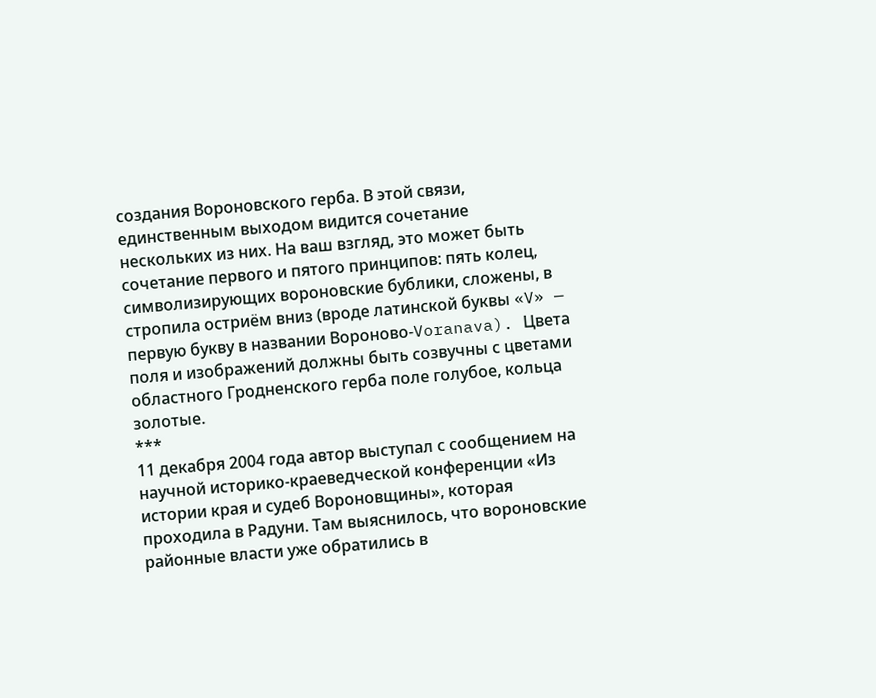создания Вороновского герба. В этой связи, единственным выходом видится сочетание нескольких из них. На ваш взгляд, это может быть сочетание первого и пятого принципов: пять колец, символизирующих вороновские бублики, сложены, в стропила остриём вниз (вроде латинской буквы «V» — первую букву в названии Вороново-Voranava). Цвета поля и изображений должны быть созвучны с цветами областного Гродненского герба поле голубое, кольца золотые.
***
11 декабря 2004 года автор выступал с сообщением на научной историко-краеведческой конференции «Из истории края и судеб Вороновщины», которая проходила в Радуни. Там выяснилось, что вороновские районные власти уже обратились в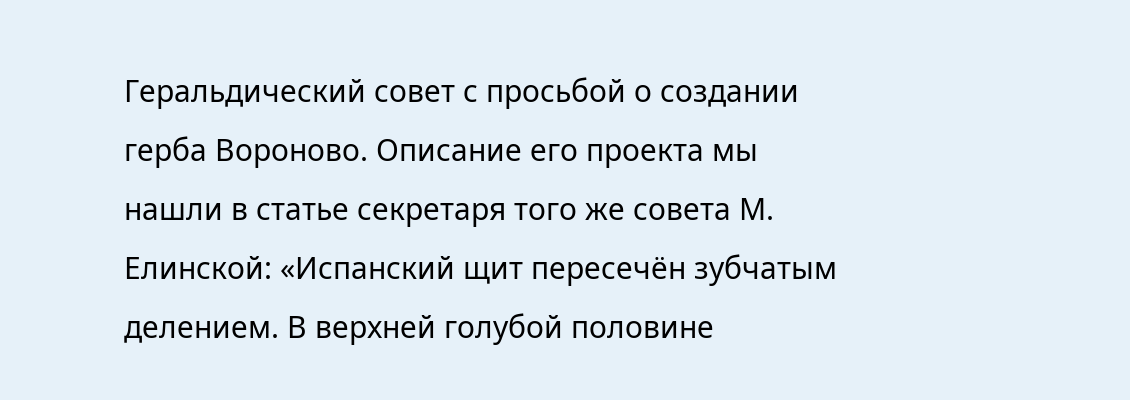Геральдический совет с просьбой о создании герба Вороново. Описание его проекта мы нашли в статье секретаря того же совета М. Елинской: «Испанский щит пересечён зубчатым делением. В верхней голубой половине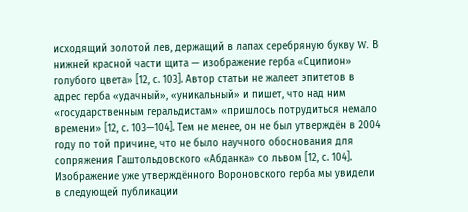исходящий золотой лев, держащий в лапах серебряную букву W. В нижней красной части щита — изображение герба «Сципион» голубого цвета» [12, с. 103]. Автор статьи не жалеет эпитетов в адрес герба «удачный», «уникальный» и пишет, что над ним «государственным геральдистам» «пришлось потрудиться немало времени» [12, с. 103—104]. Тем не менее, он не был утверждён в 2004 году по той причине, что не было научного обоснования для сопряжения Гаштольдовского «Абданка» со львом [12, с. 104]. Изображение уже утверждённого Вороновского герба мы увидели в следующей публикации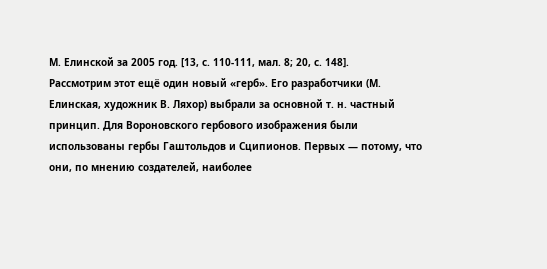М. Елинской за 2005 год. [13, с. 110-111, мал. 8; 20, с. 148].
Рассмотрим этот ещё один новый «герб». Его разработчики (М. Елинская, художник В. Ляхор) выбрали за основной т. н. частный принцип. Для Вороновского гербового изображения были использованы гербы Гаштольдов и Сципионов. Первых — потому, что они, по мнению создателей, наиболее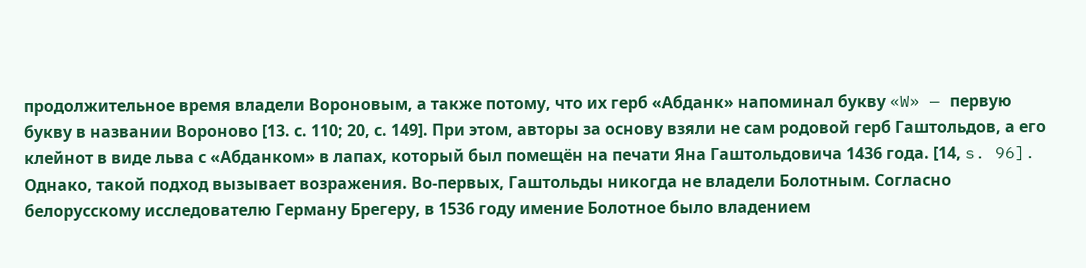продолжительное время владели Вороновым, а также потому, что их герб «Абданк» напоминал букву «W» — первую букву в названии Вороново [13. с. 110; 20, с. 149]. При этом, авторы за основу взяли не сам родовой герб Гаштольдов, а его клейнот в виде льва с «Абданком» в лапах, который был помещён на печати Яна Гаштольдовича 1436 года. [14, s. 96]. Однако, такой подход вызывает возражения. Во-первых, Гаштольды никогда не владели Болотным. Согласно белорусскому исследователю Герману Брегеру, в 1536 году имение Болотное было владением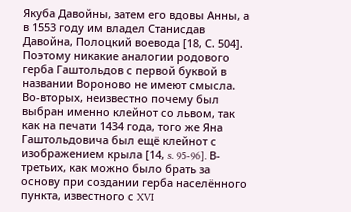Якуба Давойны, затем его вдовы Анны, а в 1553 году им владел Станисдав Давойна, Полоцкий воевода [18, С. 504]. Поэтому никакие аналогии родового герба Гаштольдов с первой буквой в названии Вороново не имеют смысла. Во-вторых, неизвестно почему был выбран именно клейнот со львом, так как на печати 1434 года, того же Яна Гаштольдовича был ещё клейнот с изображением крыла [14, s. 95-96]. В-третьих, как можно было брать за основу при создании герба населённого пункта, известного с XVI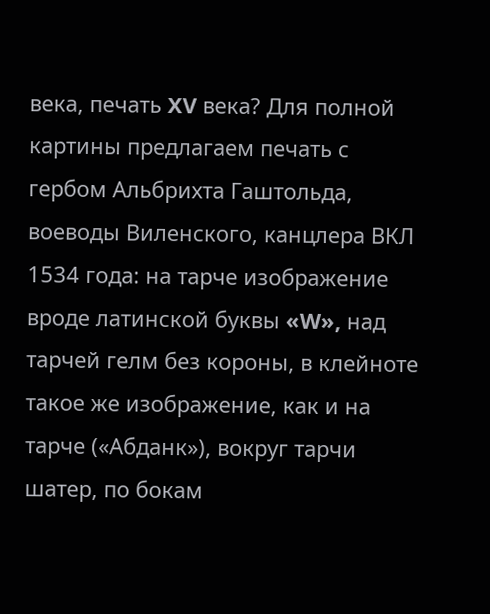века, печать XV века? Для полной картины предлагаем печать с гербом Альбрихта Гаштольда, воеводы Виленского, канцлера ВКЛ 1534 года: на тарче изображение вроде латинской буквы «W», над тарчей гелм без короны, в клейноте такое же изображение, как и на тарче («Абданк»), вокруг тарчи шатер, по бокам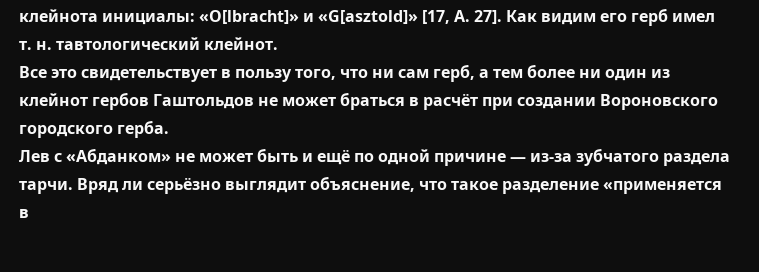клейнота инициалы: «O[lbracht]» и «G[asztold]» [17, А. 27]. Как видим его герб имел т. н. тавтологический клейнот.
Все это свидетельствует в пользу того, что ни сам герб, а тем более ни один из клейнот гербов Гаштольдов не может браться в расчёт при создании Вороновского городского герба.
Лев с «Абданком» не может быть и ещё по одной причине — из-за зубчатого раздела тарчи. Вряд ли серьёзно выглядит объяснение, что такое разделение «применяется в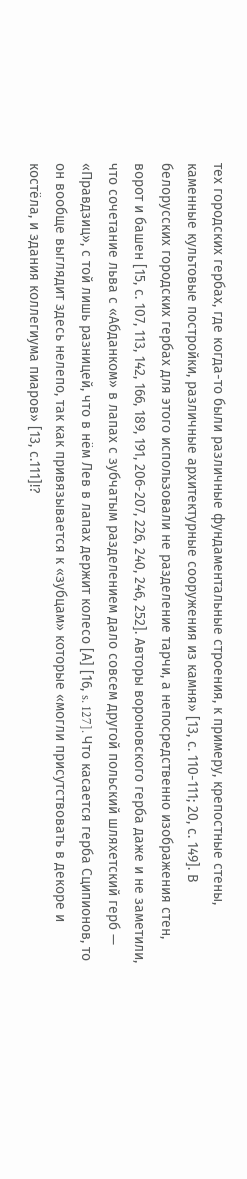тех городских гербах, где когда-то были различные фундаментальные строения, к примеру, крепостные стены, каменные культовые постройки, различные архитектурные сооружения из камня» [13, с. 110-111; 20, с. 149]. В белорусских городских гербах для этого использовали не разделение тарчи, а непосредственно изображения стен, ворот и башен [15, с. 107, 113, 142, 166, 189, 191, 206-207, 226, 240, 246, 252]. Авторы вороновского герба даже и не заметили, что сочетание льва с «Абданком» в лапах с зубчатым разделением дало совсем другой польский шляхетский герб — «Правдзиц», с той лишь разницей, что в нём Лев в лапах держит колесо [А] [16, s. 127]. Что касается герба Сципионов, то он вообще выглядит здесь нелепо, так как привязывается к «зубцам» которые «могли присутствовать в декоре и костёла, и здания коллегиума пиаров» [13, с.111]!?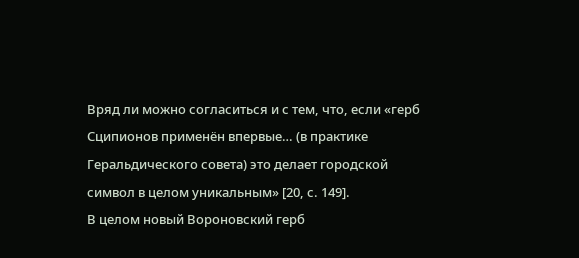Вряд ли можно согласиться и с тем, что, если «герб Сципионов применён впервые… (в практике Геральдического совета) это делает городской символ в целом уникальным» [20, с. 149].
В целом новый Вороновский герб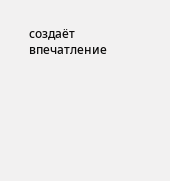создаёт впечатление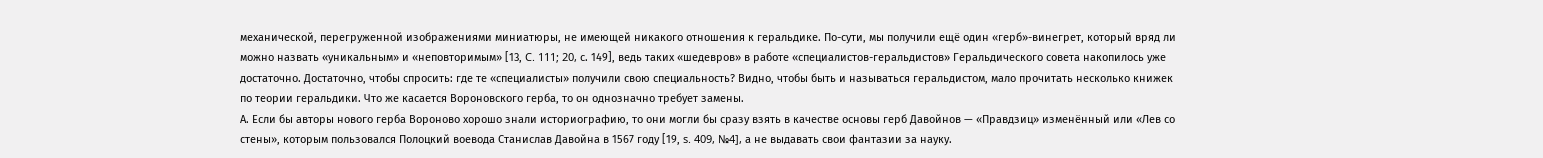механической, перегруженной изображениями миниатюры, не имеющей никакого отношения к геральдике. По-сути, мы получили ещё один «герб»-винегрет, который вряд ли можно назвать «уникальным» и «неповторимым» [13, C. 111; 20, с. 149], ведь таких «шедевров» в работе «специалистов-геральдистов» Геральдического совета накопилось уже достаточно. Достаточно, чтобы спросить: где те «специалисты» получили свою специальность? Видно, чтобы быть и называться геральдистом, мало прочитать несколько книжек по теории геральдики. Что же касается Вороновского герба, то он однозначно требует замены.
А. Если бы авторы нового герба Вороново хорошо знали историографию, то они могли бы сразу взять в качестве основы герб Давойнов — «Правдзиц» изменённый или «Лев со стены», которым пользовался Полоцкий воевода Станислав Давойна в 1567 году [19, s. 409, №4], а не выдавать свои фантазии за науку.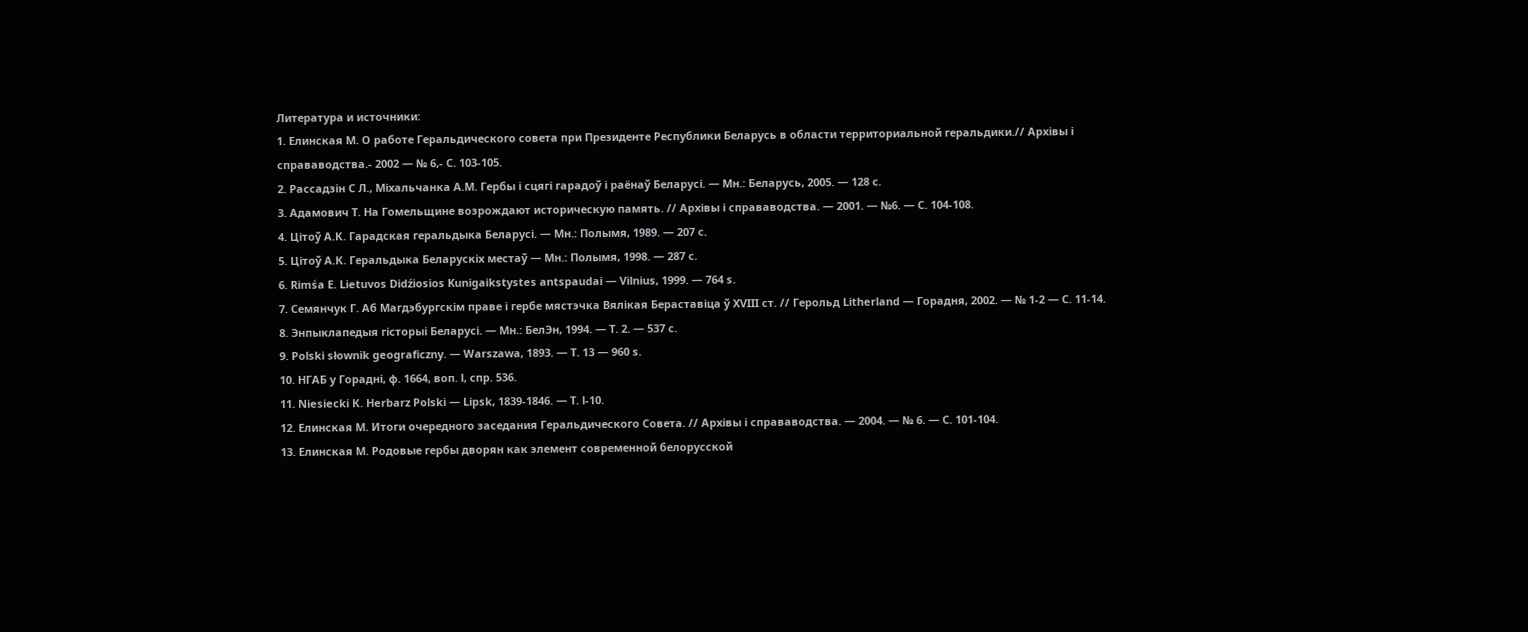Литература и источники:
1. Елинская М. О работе Геральдического совета при Президенте Республики Беларусь в области территориальной геральдики.// Архівы і справаводства.- 2002 — № 6,- С. 103-105.
2. Рассадзін С Л., Міхальчанка А.М. Гербы і сцягі гарадоў і раёнаў Беларусі. — Мн.: Беларусь, 2005. — 128 с.
3. Адамович Т. На Гомельщине возрождают историческую память. // Архівы i справаводства. — 2001. — №6. — С. 104-108.
4. Цітоў А.К. Гарадская геральдыка Беларусі. — Мн.: Полымя, 1989. — 207 с.
5. Цітоў А.К. Геральдыка Беларускіх местаў — Мн.: Полымя, 1998. — 287 с.
6. Rimśa Е. Lietuvos Didźiosios Kunigaikstystes antspaudai — Vilnius, 1999. — 764 s.
7. Семянчук Г. Аб Магдэбургскім праве і гербе мястэчка Вялікая Бераставіца ў XVIII ст. // Герольд Litherland — Горадня, 2002. — № 1-2 — С. 11-14.
8. Энпыклапедыя гісторыі Беларусi. — Мн.: БелЭн, 1994. — Т. 2. — 537 с.
9. Polski słownik geograficzny. — Warszawa, 1893. — T. 13 — 960 s.
10. НГАБ у Горадні, ф. 1664, воп. l, спр. 536.
11. Niesiecki К. Herbarz Polski — Lipsk, 1839-1846. — T. l-10.
12. Елинская M. Итоги очередного заседания Геральдического Совета. // Архівы i справаводства. — 2004. — № 6. — С. 101-104.
13. Елинская М. Родовые гербы дворян как элемент современной белорусской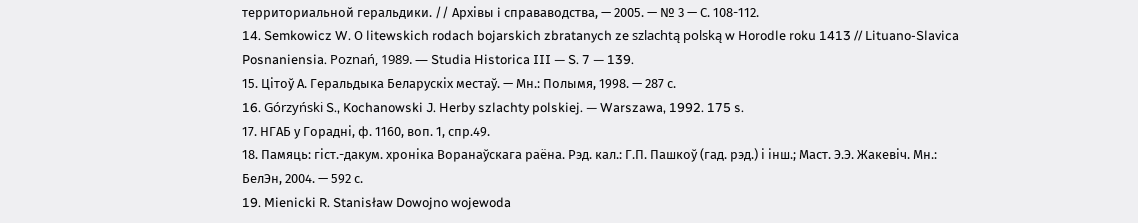территориальной геральдики. // Архівы i справаводства, — 2005. — № 3 — С. 108-112.
14. Semkowicz W. О litewskich rodach bojarskich zbratanych ze szlachtą polską w Horodle roku 1413 // Lituano-Slavica Posnaniensia. Poznań, 1989. — Studia Historica III — S. 7 — 139.
15. Цітоў А. Геральдыка Беларускіх местаў. — Мн.: Полымя, 1998. — 287 с.
16. Górzyński S., Kochanowski J. Herby szlachty polskiej. — Warszawa, 1992. 175 s.
17. НГАБ у Горадні, ф. 1160, воп. 1, спр.49.
18. Памяць: гіст.-дакум. хроніка Воранаўскага раёна. Рэд. кал.: Г.П. Пашкоў (гад. рэд.) і інш.; Маст. Э.Э. Жакевіч. Мн.: БелЭн, 2004. — 592 с.
19. Mienicki R. Stanisław Dowojno wojewoda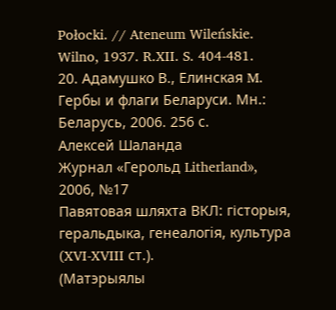Połocki. // Ateneum Wileńskie. Wilno, 1937. R.XII. S. 404-481.
20. Адамушко В., Елинская M. Гербы и флаги Беларуси. Мн.: Беларусь, 2006. 256 с.
Алексей Шаланда
Журнал «Герольд Litherland», 2006, №17
Павятовая шляхта ВКЛ: гісторыя, геральдыка, генеалогiя, культура (XVI-XVIII ст.).
(Матэрыялы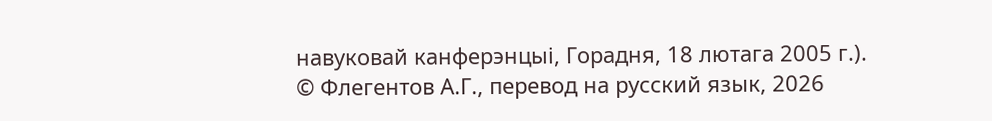навуковай канферэнцыi, Горадня, 18 лютага 2005 г.).
© Флегентов А.Г., перевод на русский язык, 2026